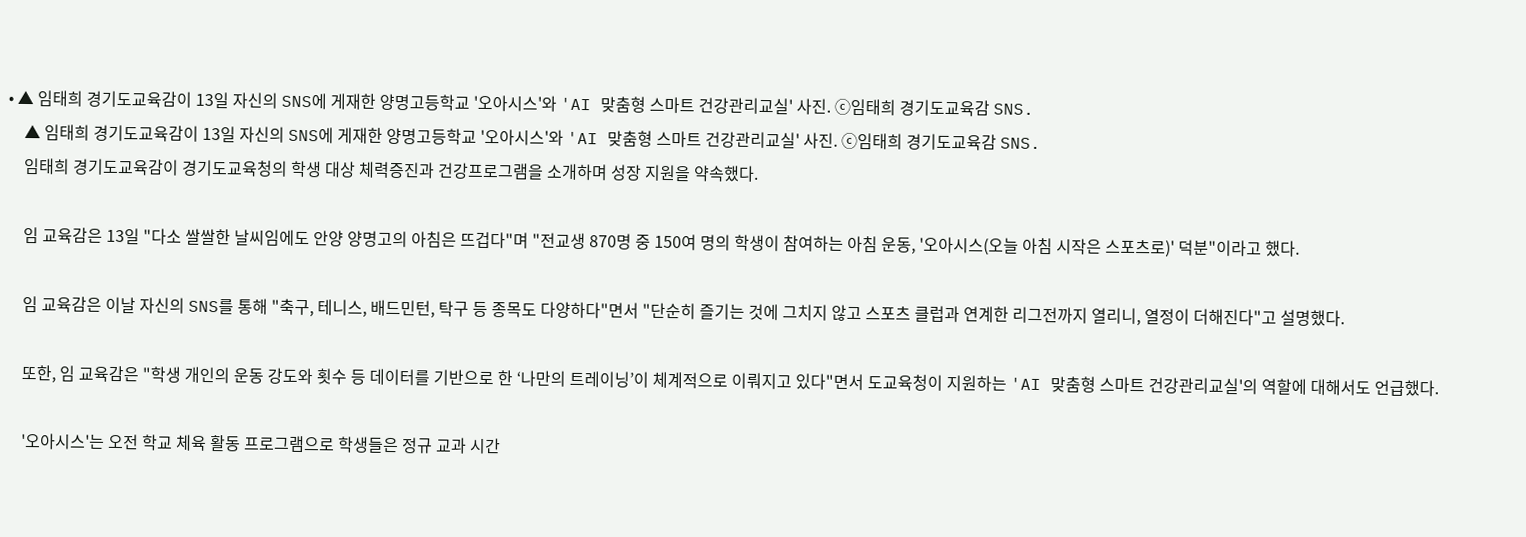• ▲ 임태희 경기도교육감이 13일 자신의 SNS에 게재한 양명고등학교 '오아시스'와 'AI 맞춤형 스마트 건강관리교실' 사진. ⓒ임태희 경기도교육감 SNS.
    ▲ 임태희 경기도교육감이 13일 자신의 SNS에 게재한 양명고등학교 '오아시스'와 'AI 맞춤형 스마트 건강관리교실' 사진. ⓒ임태희 경기도교육감 SNS.
    임태희 경기도교육감이 경기도교육청의 학생 대상 체력증진과 건강프로그램을 소개하며 성장 지원을 약속했다.

    임 교육감은 13일 "다소 쌀쌀한 날씨임에도 안양 양명고의 아침은 뜨겁다"며 "전교생 870명 중 150여 명의 학생이 참여하는 아침 운동, '오아시스(오늘 아침 시작은 스포츠로)' 덕분"이라고 했다.

    임 교육감은 이날 자신의 SNS를 통해 "축구, 테니스, 배드민턴, 탁구 등 종목도 다양하다"면서 "단순히 즐기는 것에 그치지 않고 스포츠 클럽과 연계한 리그전까지 열리니, 열정이 더해진다"고 설명했다.

    또한, 임 교육감은 "학생 개인의 운동 강도와 횟수 등 데이터를 기반으로 한 ‘나만의 트레이닝’이 체계적으로 이뤄지고 있다"면서 도교육청이 지원하는 'AI 맞춤형 스마트 건강관리교실'의 역할에 대해서도 언급했다.

    '오아시스'는 오전 학교 체육 활동 프로그램으로 학생들은 정규 교과 시간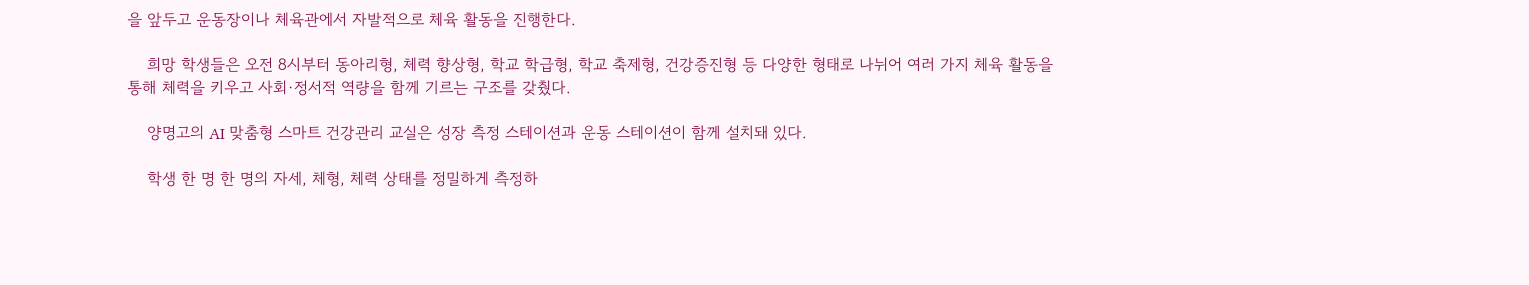을 앞두고 운동장이나 체육관에서 자발적으로 체육 활동을 진행한다.

    희망 학생들은 오전 8시부터 동아리형, 체력 향상형, 학교 학급형, 학교 축제형, 건강증진형 등 다양한 형태로 나뉘어 여러 가지 체육 활동을 통해 체력을 키우고 사회·정서적 역량을 함께 기르는 구조를 갖췄다.

    양명고의 AI 맞춤형 스마트 건강관리 교실은 성장 측정 스테이션과 운동 스테이션이 함께 설치돼 있다.

    학생 한 명 한 명의 자세, 체형, 체력 상태를 정밀하게 측정하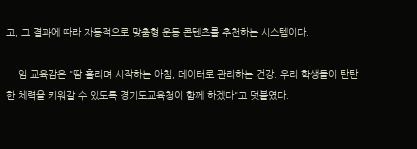고, 그 결과에 따라 자동적으로 맞춤형 운동 콘텐츠를 추천하는 시스템이다.

    임 교육감은 "땀 흘리며 시작하는 아침, 데이터로 관리하는 건강. 우리 학생들이 탄탄한 체력을 키워갈 수 있도록 경기도교육청이 함께 하겠다"고 덧붙였다.